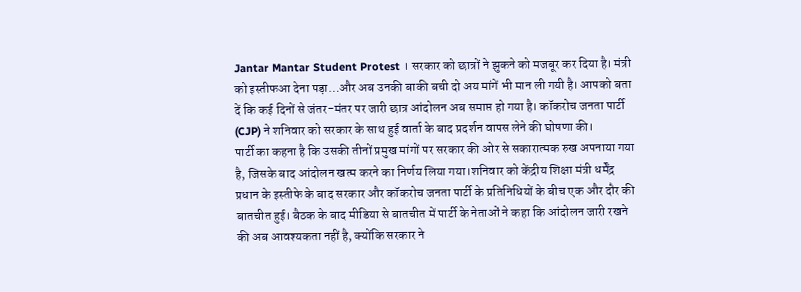Jantar Mantar Student Protest । सरकार को छात्रों ने झुकने को मजबूर कर दिया है। मंत्री को इस्तीफआ देना पड़ा…और अब उनकी बाकी बची दो अय मांगें भी मान ली गयी है। आपको बता दें कि कई दिनों से जंतर-मंतर पर जारी छात्र आंदोलन अब समाप्त हो गया है। कॉकरोच जनता पार्टी (CJP) ने शनिवार को सरकार के साथ हुई वार्ता के बाद प्रदर्शन वापस लेने की घोषणा की।
पार्टी का कहना है कि उसकी तीनों प्रमुख मांगों पर सरकार की ओर से सकारात्मक रुख अपनाया गया है, जिसके बाद आंदोलन खत्म करने का निर्णय लिया गया।शनिवार को केंद्रीय शिक्षा मंत्री धर्मेंद्र प्रधान के इस्तीफे के बाद सरकार और कॉकरोच जनता पार्टी के प्रतिनिधियों के बीच एक और दौर की बातचीत हुई। बैठक के बाद मीडिया से बातचीत में पार्टी के नेताओं ने कहा कि आंदोलन जारी रखने की अब आवश्यकता नहीं है, क्योंकि सरकार ने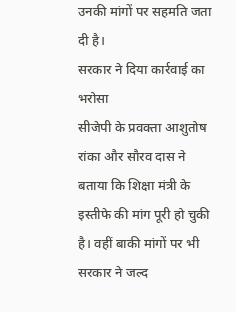उनकी मांगों पर सहमति जता दी है।
सरकार ने दिया कार्रवाई का भरोसा
सीजेपी के प्रवक्ता आशुतोष रांका और सौरव दास ने बताया कि शिक्षा मंत्री के इस्तीफे की मांग पूरी हो चुकी है। वहीं बाकी मांगों पर भी सरकार ने जल्द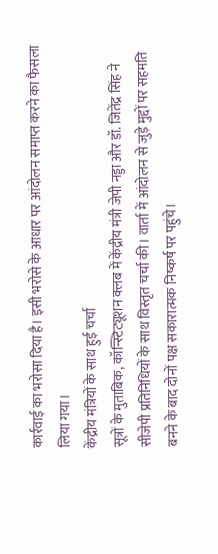कार्रवाई का भरोसा दिया है। इसी भरोसे के आधार पर आंदोलन समाप्त करने का फैसला लिया गया।
केंद्रीय मंत्रियों के साथ हुई चर्चा
सूत्रों के मुताबिक, कॉन्स्टिट्यूशन क्लब में केंद्रीय मंत्री जेपी नड्डा और डॉ. जितेंद्र सिंह ने सीजेपी प्रतिनिधियों के साथ विस्तृत चर्चा की। वार्ता में आंदोलन से जुड़े मुद्दों पर सहमति बनने के बाद दोनों पक्ष सकारात्मक निष्कर्ष पर पहुंचे।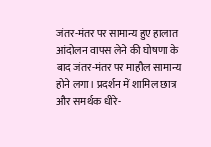जंतर-मंतर पर सामान्य हुए हालात
आंदोलन वापस लेने की घोषणा के बाद जंतर-मंतर पर माहौल सामान्य होने लगा। प्रदर्शन में शामिल छात्र और समर्थक धीरे-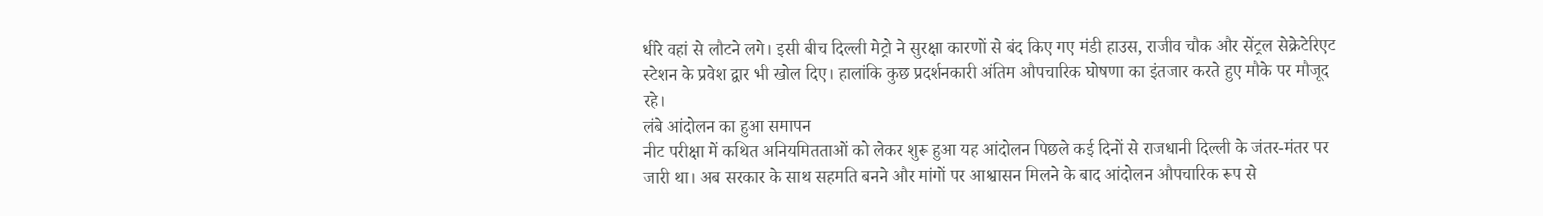धीरे वहां से लौटने लगे। इसी बीच दिल्ली मेट्रो ने सुरक्षा कारणों से बंद किए गए मंडी हाउस, राजीव चौक और सेंट्रल सेक्रेटेरिएट स्टेशन के प्रवेश द्वार भी खोल दिए। हालांकि कुछ प्रदर्शनकारी अंतिम औपचारिक घोषणा का इंतजार करते हुए मौके पर मौजूद रहे।
लंबे आंदोलन का हुआ समापन
नीट परीक्षा में कथित अनियमितताओं को लेकर शुरू हुआ यह आंदोलन पिछले कई दिनों से राजधानी दिल्ली के जंतर-मंतर पर जारी था। अब सरकार के साथ सहमति बनने और मांगों पर आश्वासन मिलने के बाद आंदोलन औपचारिक रूप से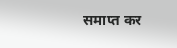समाप्त कर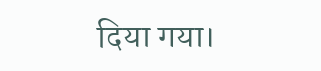दिया गया।